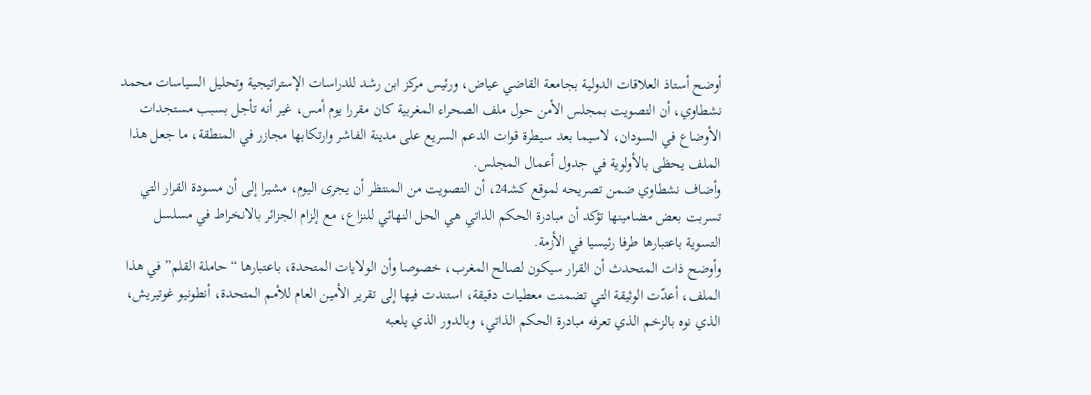أوضح أستاذ العلاقات الدولية بجامعة القاضي عياض، ورئيس مركز ابن رشد للدراسات الإستراتيجية وتحليل السياسات محمد نشطاوي، أن التصويت بمجلس الأمن حول ملف الصحراء المغربية كان مقررا يوم أمس، غير أنه تأجل بسبب مستجدات الأوضاع في السودان، لاسيما بعد سيطرة قوات الدعم السريع على مدينة الفاشر وارتكابها مجازر في المنطقة، ما جعل هذا الملف يحظى بالأولوية في جدول أعمال المجلس.
وأضاف نشطاوي ضمن تصريحه لموقع كشـ24، أن التصويت من المنتظر أن يجرى اليوم، مشيرا إلى أن مسودة القرار التي تسربت بعض مضامينها تؤكد أن مبادرة الحكم الذاتي هي الحل النهائي للنزاع، مع إلزام الجزائر بالانخراط في مسلسل التسوية باعتبارها طرفا رئيسيا في الأزمة.
وأوضح ذات المتحدث أن القرار سيكون لصالح المغرب، خصوصا وأن الولايات المتحدة، باعتبارها “حاملة القلم” في هذا الملف، أعدّت الوثيقة التي تضمنت معطيات دقيقة، استندت فيها إلى تقرير الأمين العام للأمم المتحدة، أنطونيو غوتيريش، الذي نوه بالزخم الذي تعرفه مبادرة الحكم الذاتي، وبالدور الذي يلعبه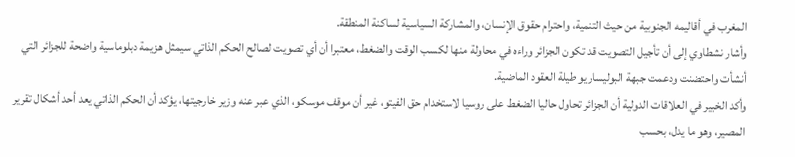المغرب في أقاليمه الجنوبية من حيث التنمية، واحترام حقوق الإنسان، والمشاركة السياسية لساكنة المنطقة.
وأشار نشطاوي إلى أن تأجيل التصويت قد تكون الجزائر وراءه في محاولة منها لكسب الوقت والضغط، معتبرا أن أي تصويت لصالح الحكم الذاتي سيمثل هزيمة دبلوماسية واضحة للجزائر التي أنشأت واحتضنت ودعمت جبهة البوليساريو طيلة العقود الماضية.
وأكد الخبير في العلاقات الدولية أن الجزائر تحاول حاليا الضغط على روسيا لاستخدام حق الفيتو، غير أن موقف موسكو، الذي عبر عنه وزير خارجيتها، يؤكد أن الحكم الذاتي يعد أحد أشكال تقرير المصير، وهو ما يدل، بحسب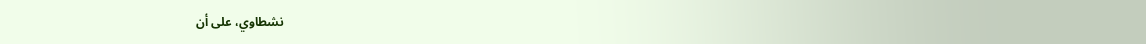نشطاوي، على أن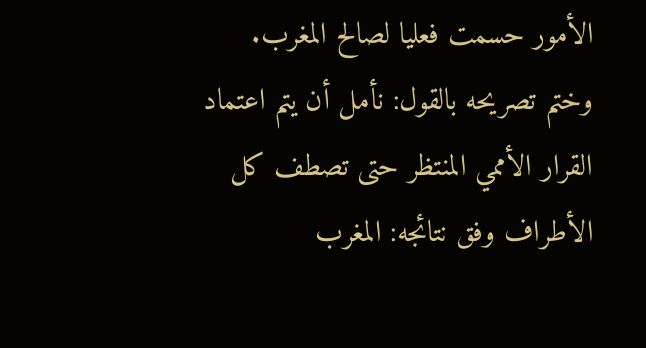الأمور حسمت فعليا لصالح المغرب.
وختم تصريحه بالقول: نأمل أن يتم اعتماد القرار الأممي المنتظر حتى تصطف كل الأطراف وفق نتائجه: المغرب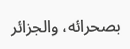بصحرائه، والجزائر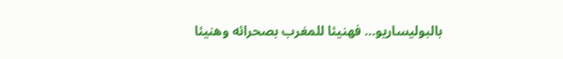بالبوليساريو… فهنيئا للمغرب بصحرائه وهنيئا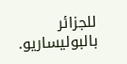للجزائر بالبوليساريو.